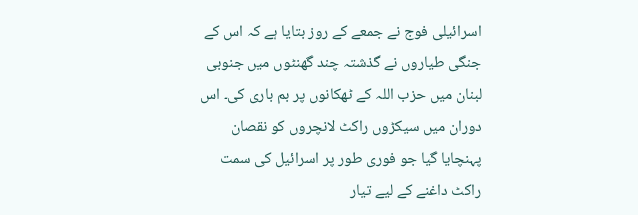اسرائیلی فوج نے جمعے کے روز بتایا ہے کہ اس کے جنگی طیاروں نے گذشتہ چند گھنٹوں میں جنوبی لبنان میں حزب اللہ کے ٹھکانوں پر بم باری کی۔ اس دوران میں سیکڑوں راکٹ لانچروں کو نقصان پہنچایا گیا جو فوری طور پر اسرائیل کی سمت راکٹ داغنے کے لیے تیار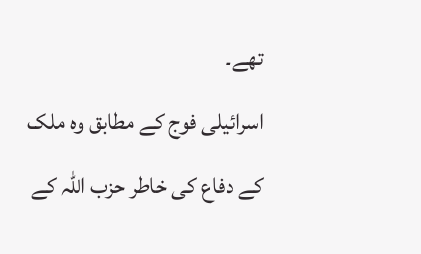تھے۔
اسرائیلی فوج کے مطابق وہ ملک کے دفاع کی خاطر حزب اللہ کے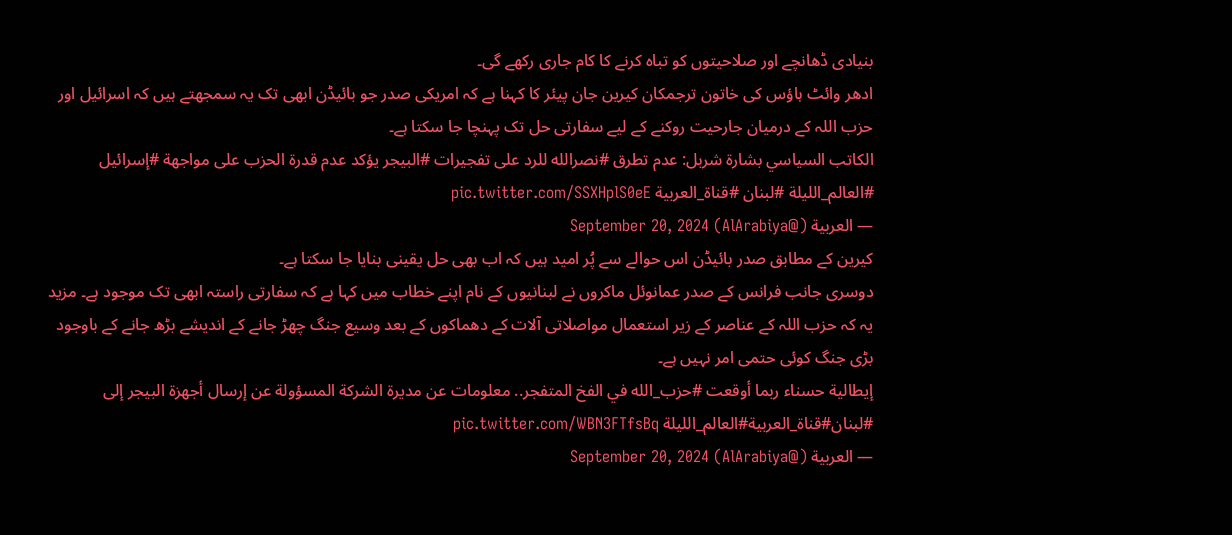بنیادی ڈھانچے اور صلاحیتوں کو تباہ کرنے کا کام جاری رکھے گی۔
ادھر وائٹ ہاؤس کی خاتون ترجمکان کیرین جان پیئر کا کہنا ہے کہ امریکی صدر جو بائیڈن ابھی تک یہ سمجھتے ہیں کہ اسرائیل اور حزب اللہ کے درمیان جارحیت روکنے کے لیے سفارتی حل تک پہنچا جا سکتا ہے۔
الكاتب السياسي بشارة شربل: عدم تطرق #نصرالله للرد على تفجيرات #البيجر يؤكد عدم قدرة الحزب على مواجهة #إسرائيل #العالم_الليلة #لبنان #قناة_العربية pic.twitter.com/SSXHplS0eE
— العربية (@AlArabiya) September 20, 2024
کیرین کے مطابق صدر بائیڈن اس حوالے سے پُر امید ہیں کہ اب بھی حل یقینی بنایا جا سکتا ہے۔
دوسری جانب فرانس کے صدر عمانوئل ماکروں نے لبنانیوں کے نام اپنے خطاب میں کہا ہے کہ سفارتی راستہ ابھی تک موجود ہے۔ مزید یہ کہ حزب اللہ کے عناصر کے زیر استعمال مواصلاتی آلات کے دھماکوں کے بعد وسیع جنگ چھڑ جانے کے اندیشے بڑھ جانے کے باوجود بڑی جنگ کوئی حتمی امر نہیں ہے۔
إيطالية حسناء ربما أوقعت #حزب_الله في الفخ المتفجر.. معلومات عن مديرة الشركة المسؤولة عن إرسال أجهزة البيجر إلى #لبنان#قناة_العربية#العالم_الليلة pic.twitter.com/WBN3FTfsBq
— العربية (@AlArabiya) September 20, 2024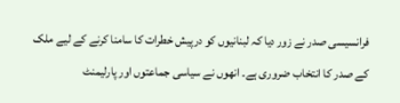فرانسیسی صدر نے زور دیا کہ لبنانیوں کو درپیش خطرات کا سامنا کرنے کے لیے ملک کے صدر کا انتخاب ضروری ہے۔ انھوں نے سیاسی جماعتوں اور پارلیمنٹ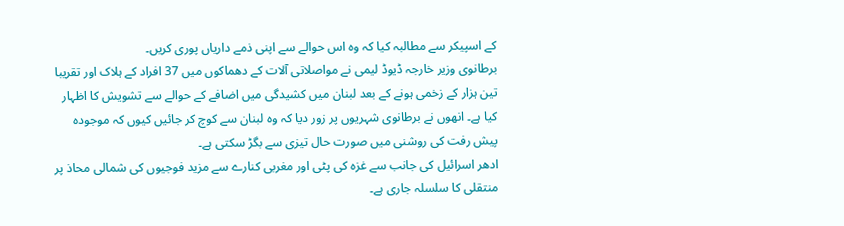کے اسپیکر سے مطالبہ کیا کہ وہ اس حوالے سے اپنی ذمے داریاں پوری کریں۔
برطانوی وزیر خارجہ ڈیوڈ لیمی نے مواصلاتی آلات کے دھماکوں میں 37 افراد کے ہلاک اور تقریبا تین ہزار کے زخمی ہونے کے بعد لبنان میں کشیدگی میں اضافے کے حوالے سے تشویش کا اظہار کیا ہے۔ انھوں نے برطانوی شہریوں پر زور دیا کہ وہ لبنان سے کوچ کر جائیں کیوں کہ موجودہ پیش رفت کی روشنی میں صورت حال تیزی سے بگڑ سکتی ہے۔
ادھر اسرائیل کی جانب سے غزہ کی پٹی اور مغربی کنارے سے مزید فوجیوں کی شمالی محاذ پر منتقلی کا سلسلہ جاری ہے۔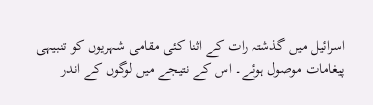اسرائیل میں گذشتہ رات کے اثنا کئی مقامی شہریوں کو تنبیہی پیغامات موصول ہوئے۔ اس کے نتیجے میں لوگوں کے اندر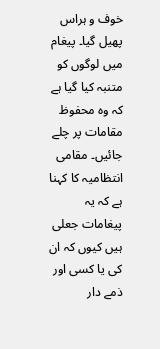خوف و ہراس پھیل گیا۔ پیغام میں لوگوں کو متنبہ کیا گیا ہے کہ وہ محفوظ مقامات پر چلے جائیں۔ مقامی انتظامیہ کا کہنا ہے کہ یہ پیغامات جعلی ہیں کیوں کہ ان کی یا کسی اور ذمے دار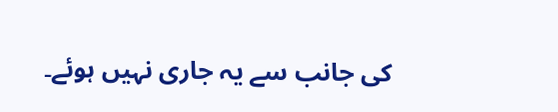کی جانب سے یہ جاری نہیں ہوئے۔